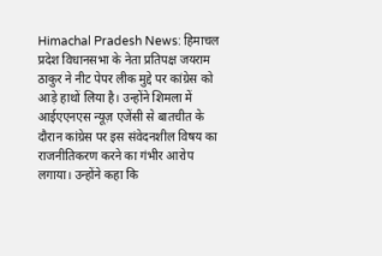Himachal Pradesh News: हिमाचल प्रदेश विधानसभा के नेता प्रतिपक्ष जयराम ठाकुर ने नीट पेपर लीक मुद्दे पर कांग्रेस को आड़े हाथों लिया है। उन्होंने शिमला में आईएएनएस न्यूज़ एजेंसी से बातचीत के दौरान कांग्रेस पर इस संवेदनशील विषय का राजनीतिकरण करने का गंभीर आरोप लगाया। उन्होंने कहा कि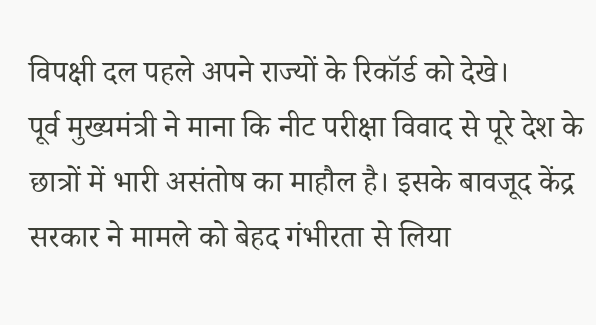विपक्षी दल पहले अपने राज्यों के रिकॉर्ड को देखे।
पूर्व मुख्यमंत्री ने माना कि नीट परीक्षा विवाद से पूरे देश के छात्रों में भारी असंतोष का माहौल है। इसके बावजूद केंद्र सरकार ने मामले को बेहद गंभीरता से लिया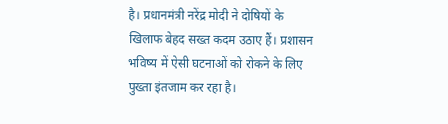है। प्रधानमंत्री नरेंद्र मोदी ने दोषियों के खिलाफ बेहद सख्त कदम उठाए हैं। प्रशासन भविष्य में ऐसी घटनाओं को रोकने के लिए पुख्ता इंतजाम कर रहा है।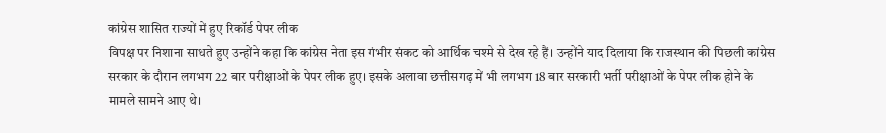कांग्रेस शासित राज्यों में हुए रिकॉर्ड पेपर लीक
विपक्ष पर निशाना साधते हुए उन्होंने कहा कि कांग्रेस नेता इस गंभीर संकट को आर्थिक चश्मे से देख रहे हैं। उन्होंने याद दिलाया कि राजस्थान की पिछली कांग्रेस सरकार के दौरान लगभग 22 बार परीक्षाओं के पेपर लीक हुए। इसके अलावा छत्तीसगढ़ में भी लगभग 18 बार सरकारी भर्ती परीक्षाओं के पेपर लीक होने के मामले सामने आए थे।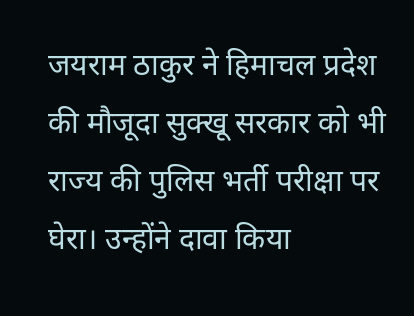जयराम ठाकुर ने हिमाचल प्रदेश की मौजूदा सुक्खू सरकार को भी राज्य की पुलिस भर्ती परीक्षा पर घेरा। उन्होंने दावा किया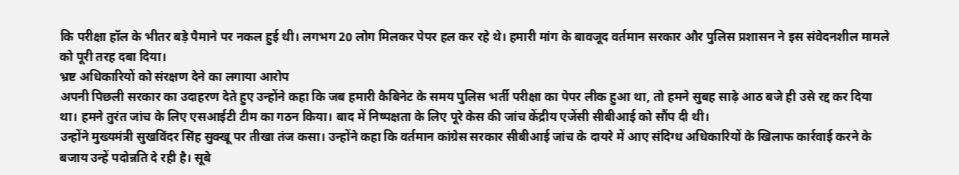कि परीक्षा हॉल के भीतर बड़े पैमाने पर नकल हुई थी। लगभग 20 लोग मिलकर पेपर हल कर रहे थे। हमारी मांग के बावजूद वर्तमान सरकार और पुलिस प्रशासन ने इस संवेदनशील मामले को पूरी तरह दबा दिया।
भ्रष्ट अधिकारियों को संरक्षण देने का लगाया आरोप
अपनी पिछली सरकार का उदाहरण देते हुए उन्होंने कहा कि जब हमारी कैबिनेट के समय पुलिस भर्ती परीक्षा का पेपर लीक हुआ था, तो हमने सुबह साढ़े आठ बजे ही उसे रद्द कर दिया था। हमने तुरंत जांच के लिए एसआईटी टीम का गठन किया। बाद में निष्पक्षता के लिए पूरे केस की जांच केंद्रीय एजेंसी सीबीआई को सौंप दी थी।
उन्होंने मुख्यमंत्री सुखविंदर सिंह सुक्खू पर तीखा तंज कसा। उन्होंने कहा कि वर्तमान कांग्रेस सरकार सीबीआई जांच के दायरे में आए संदिग्ध अधिकारियों के खिलाफ कार्रवाई करने के बजाय उन्हें पदोन्नति दे रही है। सूबे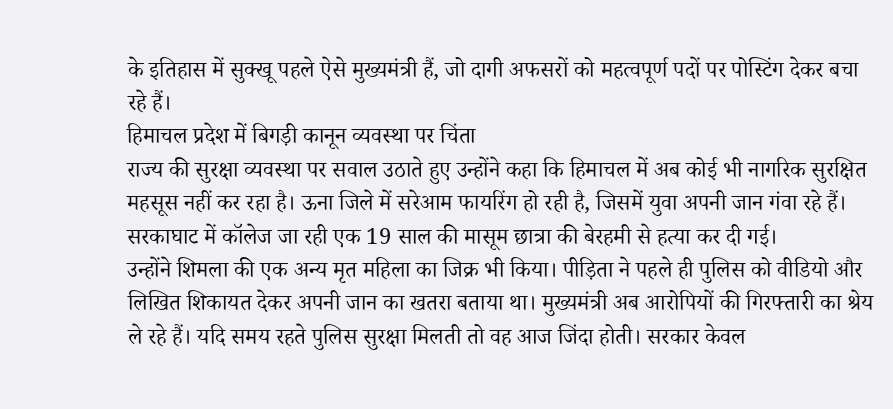के इतिहास में सुक्खू पहले ऐसे मुख्यमंत्री हैं, जो दागी अफसरों को महत्वपूर्ण पदों पर पोस्टिंग देकर बचा रहे हैं।
हिमाचल प्रदेश में बिगड़ी कानून व्यवस्था पर चिंता
राज्य की सुरक्षा व्यवस्था पर सवाल उठाते हुए उन्होंने कहा कि हिमाचल में अब कोई भी नागरिक सुरक्षित महसूस नहीं कर रहा है। ऊना जिले में सरेआम फायरिंग हो रही है, जिसमें युवा अपनी जान गंवा रहे हैं। सरकाघाट में कॉलेज जा रही एक 19 साल की मासूम छात्रा की बेरहमी से हत्या कर दी गई।
उन्होंने शिमला की एक अन्य मृत महिला का जिक्र भी किया। पीड़िता ने पहले ही पुलिस को वीडियो और लिखित शिकायत देकर अपनी जान का खतरा बताया था। मुख्यमंत्री अब आरोपियों की गिरफ्तारी का श्रेय ले रहे हैं। यदि समय रहते पुलिस सुरक्षा मिलती तो वह आज जिंदा होती। सरकार केवल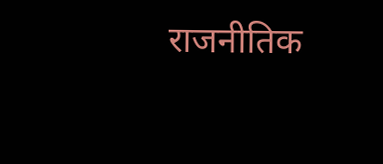राजनीतिक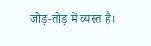जोड़-तोड़ में व्यस्त है।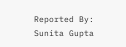Reported By: Sunita Gupta